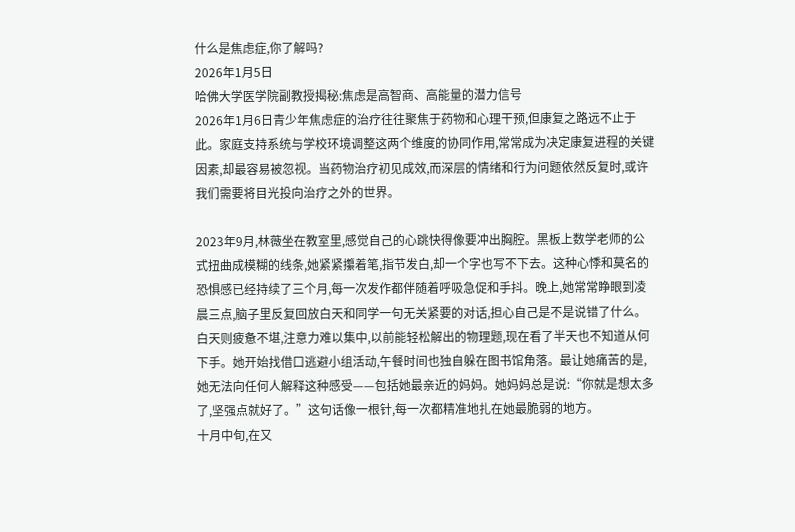什么是焦虑症,你了解吗?
2026年1月5日
哈佛大学医学院副教授揭秘:焦虑是高智商、高能量的潜力信号
2026年1月6日青少年焦虑症的治疗往往聚焦于药物和心理干预,但康复之路远不止于此。家庭支持系统与学校环境调整这两个维度的协同作用,常常成为决定康复进程的关键因素,却最容易被忽视。当药物治疗初见成效,而深层的情绪和行为问题依然反复时,或许我们需要将目光投向治疗之外的世界。

2023年9月,林薇坐在教室里,感觉自己的心跳快得像要冲出胸腔。黑板上数学老师的公式扭曲成模糊的线条,她紧紧攥着笔,指节发白,却一个字也写不下去。这种心悸和莫名的恐惧感已经持续了三个月,每一次发作都伴随着呼吸急促和手抖。晚上,她常常睁眼到凌晨三点,脑子里反复回放白天和同学一句无关紧要的对话,担心自己是不是说错了什么。白天则疲惫不堪,注意力难以集中,以前能轻松解出的物理题,现在看了半天也不知道从何下手。她开始找借口逃避小组活动,午餐时间也独自躲在图书馆角落。最让她痛苦的是,她无法向任何人解释这种感受——包括她最亲近的妈妈。她妈妈总是说:“你就是想太多了,坚强点就好了。”这句话像一根针,每一次都精准地扎在她最脆弱的地方。
十月中旬,在又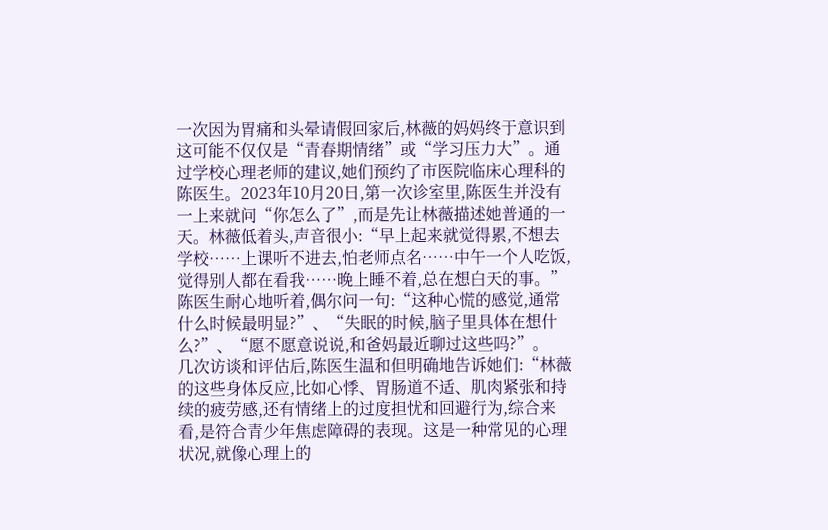一次因为胃痛和头晕请假回家后,林薇的妈妈终于意识到这可能不仅仅是“青春期情绪”或“学习压力大”。通过学校心理老师的建议,她们预约了市医院临床心理科的陈医生。2023年10月20日,第一次诊室里,陈医生并没有一上来就问“你怎么了”,而是先让林薇描述她普通的一天。林薇低着头,声音很小:“早上起来就觉得累,不想去学校……上课听不进去,怕老师点名……中午一个人吃饭,觉得别人都在看我……晚上睡不着,总在想白天的事。”陈医生耐心地听着,偶尔问一句:“这种心慌的感觉,通常什么时候最明显?”、“失眠的时候,脑子里具体在想什么?”、“愿不愿意说说,和爸妈最近聊过这些吗?”。
几次访谈和评估后,陈医生温和但明确地告诉她们:“林薇的这些身体反应,比如心悸、胃肠道不适、肌肉紧张和持续的疲劳感,还有情绪上的过度担忧和回避行为,综合来看,是符合青少年焦虑障碍的表现。这是一种常见的心理状况,就像心理上的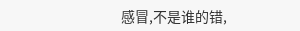感冒,不是谁的错,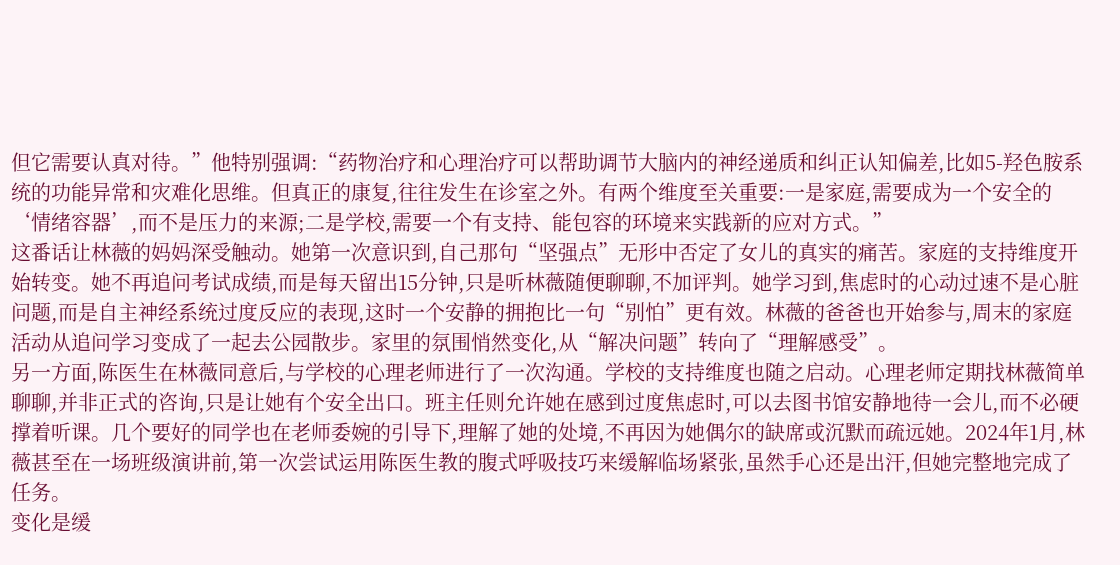但它需要认真对待。”他特别强调:“药物治疗和心理治疗可以帮助调节大脑内的神经递质和纠正认知偏差,比如5-羟色胺系统的功能异常和灾难化思维。但真正的康复,往往发生在诊室之外。有两个维度至关重要:一是家庭,需要成为一个安全的‘情绪容器’,而不是压力的来源;二是学校,需要一个有支持、能包容的环境来实践新的应对方式。”
这番话让林薇的妈妈深受触动。她第一次意识到,自己那句“坚强点”无形中否定了女儿的真实的痛苦。家庭的支持维度开始转变。她不再追问考试成绩,而是每天留出15分钟,只是听林薇随便聊聊,不加评判。她学习到,焦虑时的心动过速不是心脏问题,而是自主神经系统过度反应的表现,这时一个安静的拥抱比一句“别怕”更有效。林薇的爸爸也开始参与,周末的家庭活动从追问学习变成了一起去公园散步。家里的氛围悄然变化,从“解决问题”转向了“理解感受”。
另一方面,陈医生在林薇同意后,与学校的心理老师进行了一次沟通。学校的支持维度也随之启动。心理老师定期找林薇简单聊聊,并非正式的咨询,只是让她有个安全出口。班主任则允许她在感到过度焦虑时,可以去图书馆安静地待一会儿,而不必硬撑着听课。几个要好的同学也在老师委婉的引导下,理解了她的处境,不再因为她偶尔的缺席或沉默而疏远她。2024年1月,林薇甚至在一场班级演讲前,第一次尝试运用陈医生教的腹式呼吸技巧来缓解临场紧张,虽然手心还是出汗,但她完整地完成了任务。
变化是缓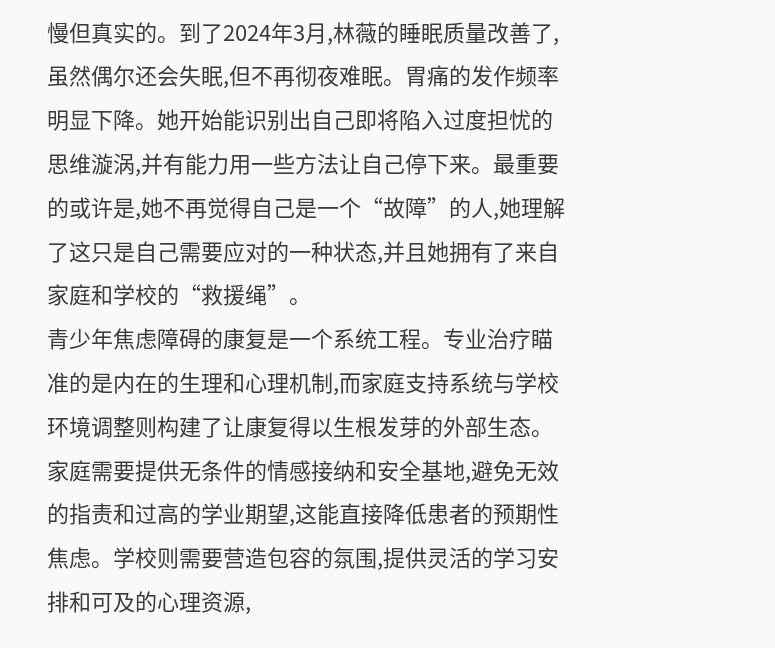慢但真实的。到了2024年3月,林薇的睡眠质量改善了,虽然偶尔还会失眠,但不再彻夜难眠。胃痛的发作频率明显下降。她开始能识别出自己即将陷入过度担忧的思维漩涡,并有能力用一些方法让自己停下来。最重要的或许是,她不再觉得自己是一个“故障”的人,她理解了这只是自己需要应对的一种状态,并且她拥有了来自家庭和学校的“救援绳”。
青少年焦虑障碍的康复是一个系统工程。专业治疗瞄准的是内在的生理和心理机制,而家庭支持系统与学校环境调整则构建了让康复得以生根发芽的外部生态。家庭需要提供无条件的情感接纳和安全基地,避免无效的指责和过高的学业期望,这能直接降低患者的预期性焦虑。学校则需要营造包容的氛围,提供灵活的学习安排和可及的心理资源,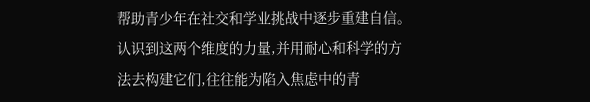帮助青少年在社交和学业挑战中逐步重建自信。认识到这两个维度的力量,并用耐心和科学的方法去构建它们,往往能为陷入焦虑中的青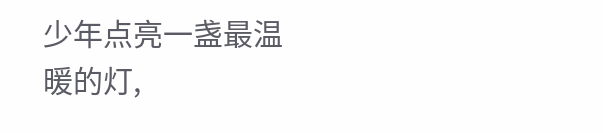少年点亮一盏最温暖的灯,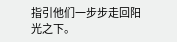指引他们一步步走回阳光之下。